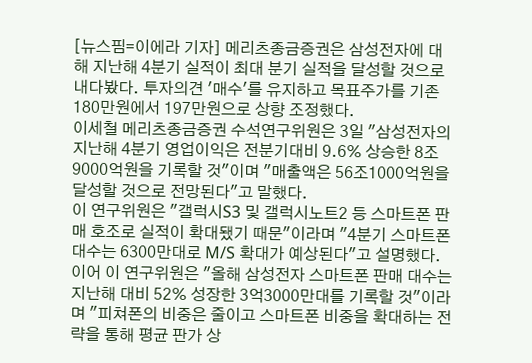[뉴스핌=이에라 기자] 메리츠종금증권은 삼성전자에 대해 지난해 4분기 실적이 최대 분기 실적을 달성할 것으로 내다봤다. 투자의견 '매수'를 유지하고 목표주가를 기존 180만원에서 197만원으로 상향 조정했다.
이세철 메리츠종금증권 수석연구위원은 3일 "삼성전자의 지난해 4분기 영업이익은 전분기대비 9.6% 상승한 8조9000억원을 기록할 것"이며 "매출액은 56조1000억원을 달성할 것으로 전망된다"고 말했다.
이 연구위원은 "갤럭시S3 및 갤럭시노트2 등 스마트폰 판매 호조로 실적이 확대됐기 때문"이라며 "4분기 스마트폰 대수는 6300만대로 M/S 확대가 예상된다"고 설명했다.
이어 이 연구위원은 "올해 삼성전자 스마트폰 판매 대수는 지난해 대비 52% 성장한 3억3000만대를 기록할 것"이라며 "피쳐폰의 비중은 줄이고 스마트폰 비중을 확대하는 전략을 통해 평균 판가 상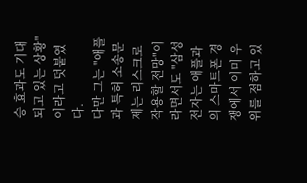승 효과도 기대되고 있는 상황"이라고 덧붙였다.
다만 그는 "애플과 특허 소송문제는 리스크로 작용할 전망"이라면서도 "삼성전자는 애플과의 스마트폰 경쟁에서 이미 우위를 점하고 있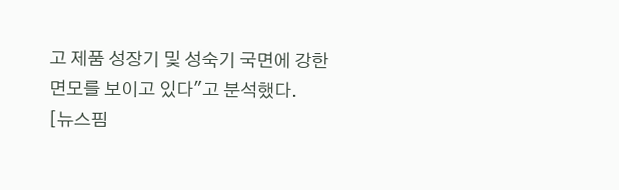고 제품 성장기 및 성숙기 국면에 강한 면모를 보이고 있다"고 분석했다.
[뉴스핌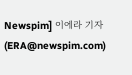Newspim] 이에라 기자 (ERA@newspim.com)